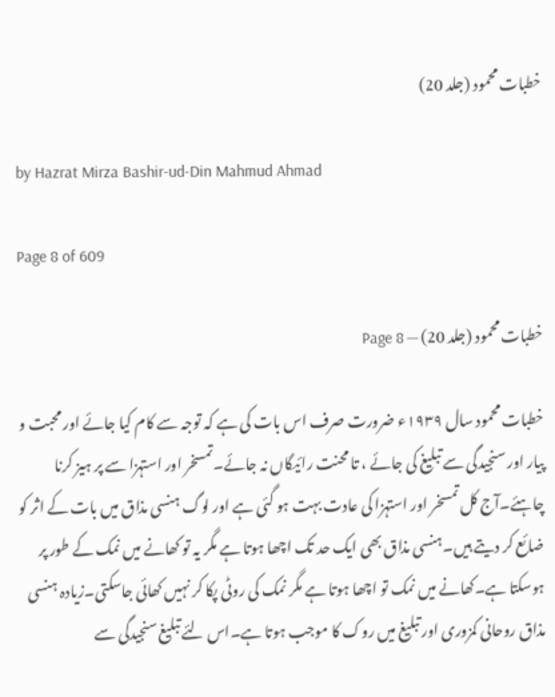خطبات محمود (جلد 20)

by Hazrat Mirza Bashir-ud-Din Mahmud Ahmad

Page 8 of 609

خطبات محمود (جلد 20) — Page 8

خطبات محمود سال ۱۹۳۹ء ضرورت صرف اس بات کی ہے کہ توجہ سے کام کیا جائے اور محبت و پیار اور سنجیدگی سے تبلیغ کی جائے ، تا محنت رائیگاں نہ جائے۔تمسخر اور استہزا سے پر ہیز کرنا چاہئے۔آج کل تمسخر اور استہزا کی عادت بہت ہو گئی ہے اور لوگ ہنسی مذاق میں بات کے اثر کو ضائع کر دیتے ہیں۔ہنسی مذاق بھی ایک حد تک اچھا ہوتا ہے مگر یہ تو کھانے میں نمک کے طور پر ہوسکتا ہے۔کھانے میں نمک تو اچھا ہوتا ہے مگر نمک کی روٹی پکا کر نہیں کھائی جاسکتی۔زیادہ ہنسی مذاق روحانی کمزوری اور تبلیغ میں روک کا موجب ہوتا ہے۔اس لئے تبلیغ سنجیدگی سے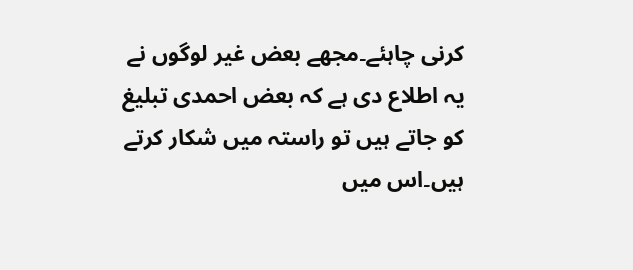کرنی چاہئے۔مجھے بعض غیر لوگوں نے یہ اطلاع دی ہے کہ بعض احمدی تبلیغ کو جاتے ہیں تو راستہ میں شکار کرتے ہیں۔اس میں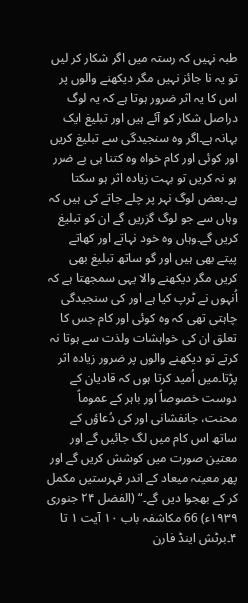طبہ نہیں کہ رستہ میں اگر شکار کر لیں تو یہ نا جائز نہیں مگر دیکھنے والوں پر اس کا یہ اثر ضرور ہوتا ہے کہ یہ لوگ دراصل شکار کو آئے ہیں اور تبلیغ ایک بہانہ ہے۔اگر وہ سنجیدگی سے تبلیغ کریں اور کوئی اور کام خواہ وہ کتنا ہی بے ضرر ہو نہ کریں تو بہت زیادہ اثر ہو سکتا ہے۔بعض لوگ نہر پر چلے جاتے کی ہیں کہ وہاں سے جو لوگ گزریں گے ان کو تبلیغ کریں گے۔وہاں وہ خود نہاتے اور کھاتے پیتے بھی ہیں اور گو ساتھ تبلیغ بھی کریں مگر دیکھنے والا یہی سمجھتا ہے کہ اُنہوں نے ٹرپ کیا ہے اور کی سنجیدگی چاہتی تھی کہ وہ کوئی اور کام جس کا تعلق ان کی خواہشات ولذت سے ہوتا نہ کرتے تو دیکھنے والوں پر ضرور زیادہ اثر پڑتا۔میں اُمید کرتا ہوں کہ قادیان کے دوست خصوصاً اور باہر کے عموماً محنت، جانفشانی اور کی دُعاؤں کے ساتھ اس کام میں لگ جائیں گے اور معتین صورت میں کوشش کریں گے اور پھر معینہ میعاد کے اندر فہرستیں مکمل کر کے بھجوا دیں گے۔“ (الفضل ۲۴ جنوری ۱۹۳۹ء) 66 مکاشفہ باب ۱۰ آیت ۱ تا ۴۔برٹش اینڈ فارن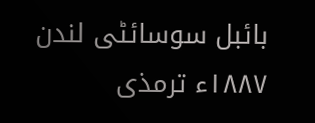بائبل سوسائٹی لندن ۱۸۸۷ء ترمذی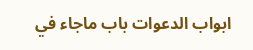ابواب الدعوات باب ماجاء في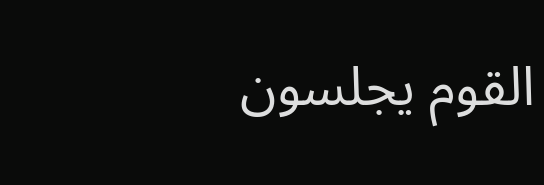القوم يجلسون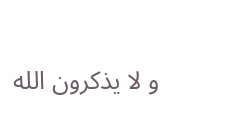و لا يذكرون الله